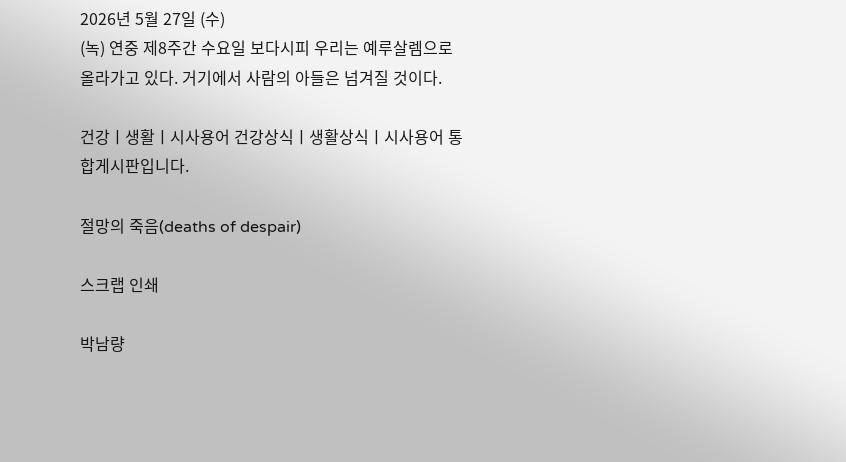2026년 5월 27일 (수)
(녹) 연중 제8주간 수요일 보다시피 우리는 예루살렘으로 올라가고 있다. 거기에서 사람의 아들은 넘겨질 것이다.

건강ㅣ생활ㅣ시사용어 건강상식ㅣ생활상식ㅣ시사용어 통합게시판입니다.

절망의 죽음(deaths of despair)

스크랩 인쇄

박남량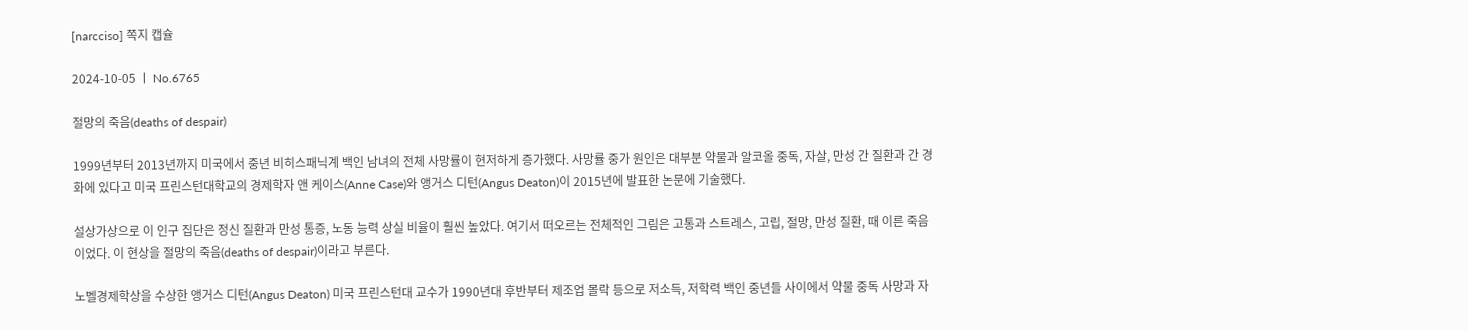[narcciso] 쪽지 캡슐

2024-10-05 ㅣ No.6765

절망의 죽음(deaths of despair)

1999년부터 2013년까지 미국에서 중년 비히스패닉계 백인 남녀의 전체 사망률이 현저하게 증가했다. 사망률 중가 원인은 대부분 약물과 알코올 중독, 자살, 만성 간 질환과 간 경화에 있다고 미국 프린스턴대학교의 경제학자 앤 케이스(Anne Case)와 앵거스 디턴(Angus Deaton)이 2015년에 발표한 논문에 기술했다.

설상가상으로 이 인구 집단은 정신 질환과 만성 통증, 노동 능력 상실 비율이 훨씬 높았다. 여기서 떠오르는 전체적인 그림은 고통과 스트레스, 고립, 절망, 만성 질환, 때 이른 죽음이었다. 이 현상을 절망의 죽음(deaths of despair)이라고 부른다.

노벨경제학상을 수상한 앵거스 디턴(Angus Deaton) 미국 프린스턴대 교수가 1990년대 후반부터 제조업 몰락 등으로 저소득, 저학력 백인 중년들 사이에서 약물 중독 사망과 자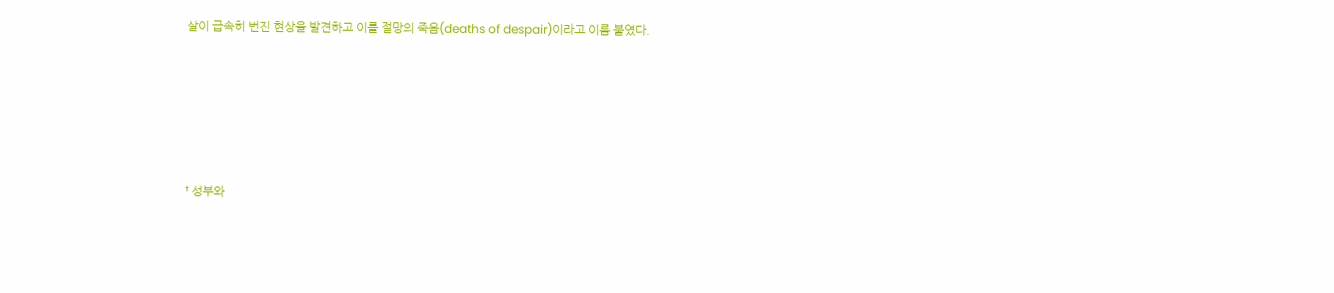살이 급속히 번진 현상을 발견하고 이를 절망의 죽음(deaths of despair)이라고 이름 붙였다.





† 성부와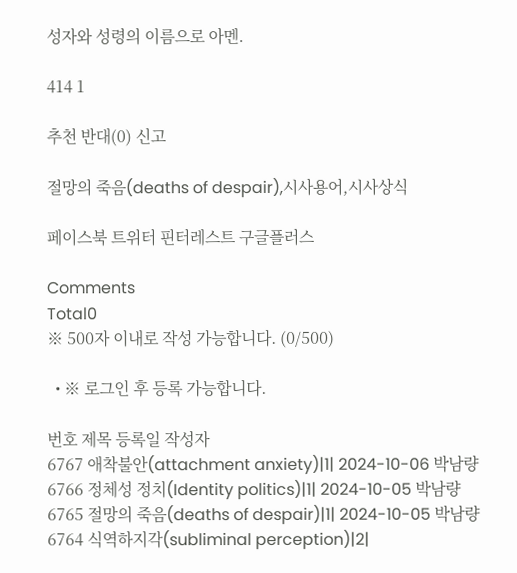성자와 성령의 이름으로 아멘.

414 1

추천 반대(0) 신고

절망의 죽음(deaths of despair),시사용어,시사상식

페이스북 트위터 핀터레스트 구글플러스

Comments
Total0
※ 500자 이내로 작성 가능합니다. (0/500)

  • ※ 로그인 후 등록 가능합니다.

번호 제목 등록일 작성자
6767 애착불안(attachment anxiety)|1| 2024-10-06 박남량
6766 정체성 정치(Identity politics)|1| 2024-10-05 박남량
6765 절망의 죽음(deaths of despair)|1| 2024-10-05 박남량
6764 식역하지각(subliminal perception)|2|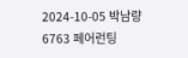2024-10-05 박남량
6763 페어런팅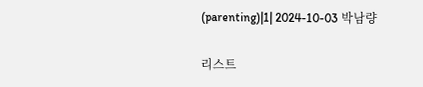(parenting)|1| 2024-10-03 박남량

리스트